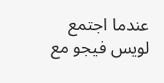عندما اجتمع لويس فيجو مع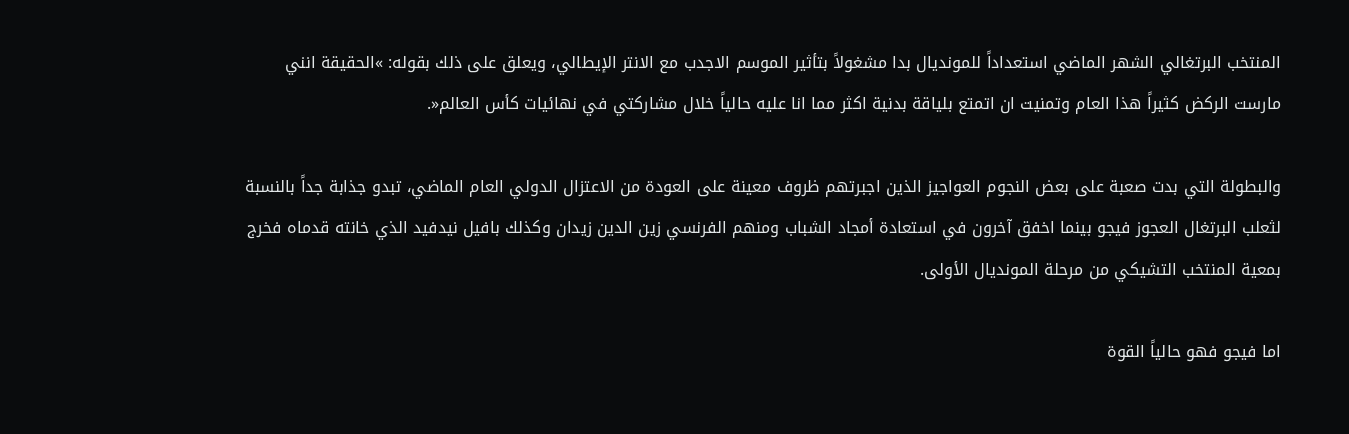المنتخب البرتغالي الشهر الماضي استعداداً للمونديال بدا مشغولاً بتأثير الموسم الاجدب مع الانتر الإيطالي، ويعلق على ذلك بقوله: »الحقيقة انني مارست الركض كثيراً هذا العام وتمنيت ان اتمتع بلياقة بدنية اكثر مما انا عليه حالياً خلال مشاركتي في نهائيات كأس العالم«.

والبطولة التي بدت صعبة على بعض النجوم العواجيز الذين اجبرتهم ظروف معينة على العودة من الاعتزال الدولي العام الماضي، تبدو جذابة جداً بالنسبة لثعلب البرتغال العجوز فيجو بينما اخفق آخرون في استعادة أمجاد الشباب ومنهم الفرنسي زين الدين زيدان وكذلك بافيل نيدفيد الذي خانته قدماه فخرج بمعية المنتخب التشيكي من مرحلة المونديال الأولى.

اما فيجو فهو حالياً القوة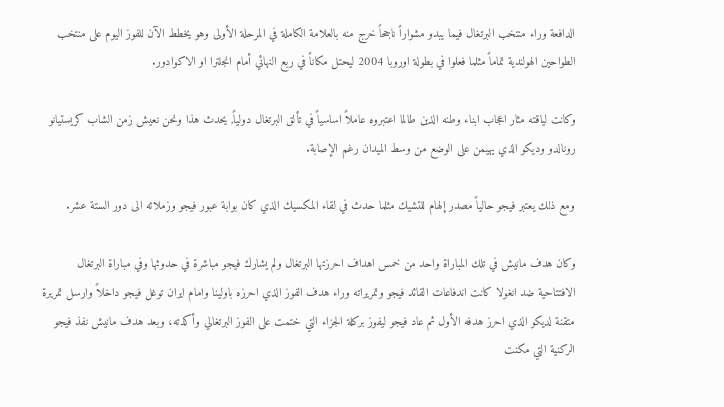الدافعة وراء منتخب البرتغال فيما يبدو مشواراً ناجحاً خرج منه بالعلامة الكاملة في المرحلة الأولى وهو يخطط الآن للفوز اليوم على منتخب الطواحين الهولندية تماماً مثلما فعلوا في بطولة اوروبا 2004 ليحتل مكاناً في ربع النهائي أمام انجلترا او الاكوادور.

وكانت لياقته مثار اعجاب ابناء وطنه الذين طالما اعتبروه عاملاً اساسياً في تألق البرتغال دولياً, يحدث هذا ونحن نعيش زمن الشاب كريستيانو رونالدو وديكو الذي يهيمن على الوضع من وسط الميدان رغم الإصابة.

ومع ذلك يعتبر فيجو حالياً مصدر إلهام للتشيك مثلما حدث في لقاء المكسيك الذي كان بوابة عبور فيجو وزملائه الى دور الستة عشر.

وكان هدف مانيش في تلك المباراة واحد من خمس اهداف احرزتها البرتغال ولم يشارك فيجو مباشرة في حدوثها وفي مباراة البرتغال الافتتاحية ضد انغولا كانت اندفاعات القائد فيجو وتمريراته وراء هدف الفوز الذي احرزه باولينا وامام ايران توغل فيجو داخلاً وارسل تمريرة متقنة لديكو الذي احرز هدفه الأول ثم عاد فيجو ليفوز بركلة الجزاء التي ختمت على الفوز البرتغالي وأكدته، وبعد هدف مانيش نفذ فيجو الركنية التي مكنت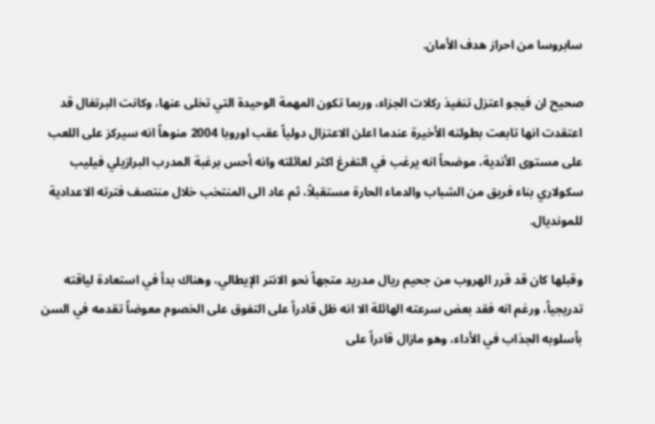سابروسا من احراز هدف الأمان.

صحيح ان فيجو اعتزل تنفيذ ركلات الجزاء، وربما تكون المهمة الوحيدة التي تخلى عنها، وكانت البرتغال قد اعتقدت انها تابعت بطولته الأخيرة عندما اعلن الاعتزال دولياً عقب اوروبا 2004 منوهاً انه سيركز على اللعب على مستوى الأندية، موضحاً انه يرغب في التفرغ اكثر لعائلته وانه أحس برغبة المدرب البرازيلي فيليب سكولاري بناء فريق من الشباب والدماء الحارة مستقبلاً، ثم عاد الى المنتخب خلال منتصف فترته الاعدادية للمونديال.

وقبلها كان قد قرر الهروب من جحيم ريال مدريد متجهاً نحو الانتر الإيطالي، وهناك بدأ في استعادة لياقته تدريجياً، ورغم انه فقد بعض سرعته الهائلة الا انه ظل قادراً على التفوق على الخصوم معوضاً تقدمه في السن بأسلوبه الجذاب في الأداء، وهو مازال قادراً على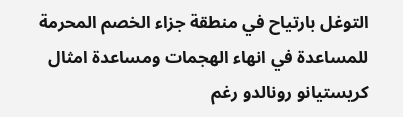التوغل بارتياح في منطقة جزاء الخصم المحرمة للمساعدة في انهاء الهجمات ومساعدة امثال كريستيانو رونالدو رغم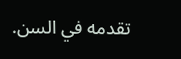تقدمه في السن.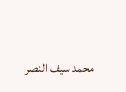محمد سيف النصر